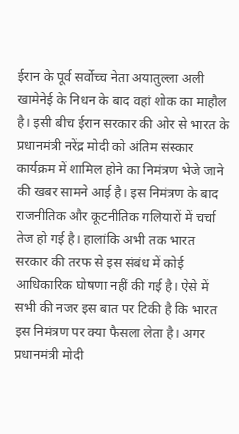ईरान के पूर्व सर्वोच्च नेता अयातुल्ला अली खामेनेई के निधन के बाद वहां शोक का माहौल है। इसी बीच ईरान सरकार की ओर से भारत के प्रधानमंत्री नरेंद्र मोदी को अंतिम संस्कार कार्यक्रम में शामिल होने का निमंत्रण भेजे जाने की खबर सामने आई है। इस निमंत्रण के बाद राजनीतिक और कूटनीतिक गलियारों में चर्चा तेज हो गई है। हालांकि अभी तक भारत सरकार की तरफ से इस संबंध में कोई आधिकारिक घोषणा नहीं की गई है। ऐसे में सभी की नजर इस बात पर टिकी है कि भारत इस निमंत्रण पर क्या फैसला लेता है। अगर प्रधानमंत्री मोदी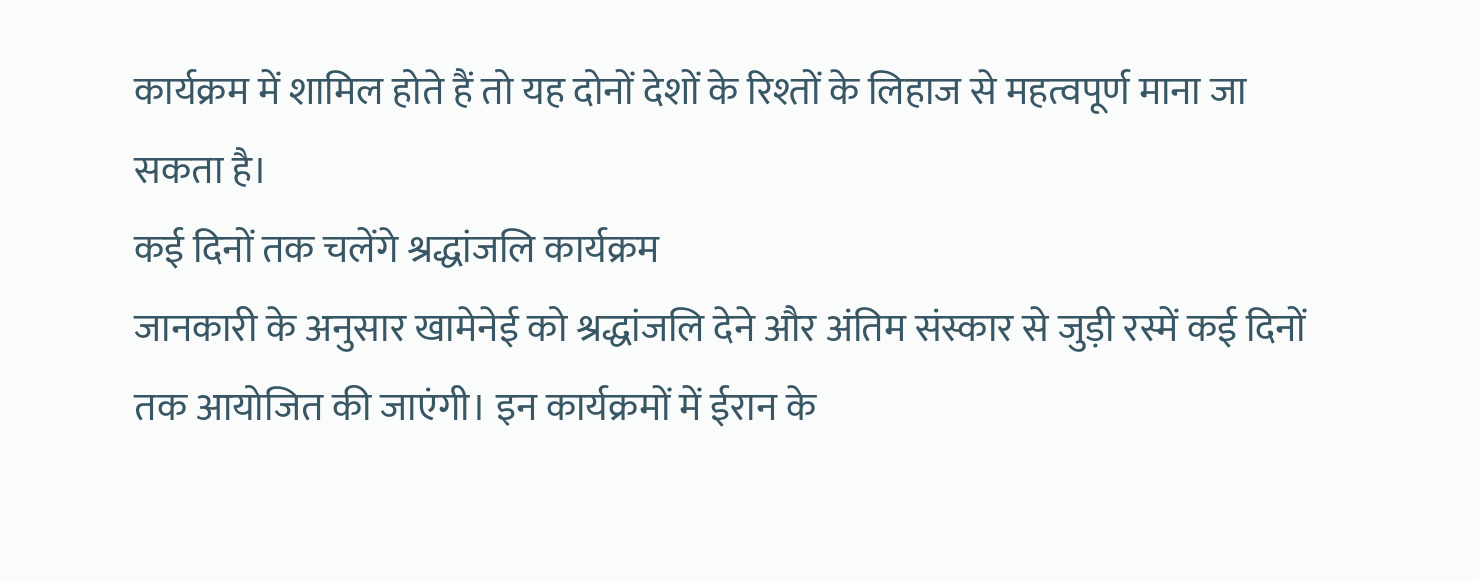कार्यक्रम में शामिल होते हैं तो यह दोनों देशों के रिश्तों के लिहाज से महत्वपूर्ण माना जा सकता है।
कई दिनों तक चलेंगे श्रद्धांजलि कार्यक्रम
जानकारी के अनुसार खामेनेई को श्रद्धांजलि देने और अंतिम संस्कार से जुड़ी रस्में कई दिनों तक आयोजित की जाएंगी। इन कार्यक्रमों में ईरान के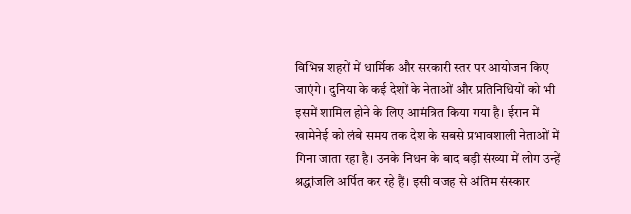विभिन्न शहरों में धार्मिक और सरकारी स्तर पर आयोजन किए जाएंगे। दुनिया के कई देशों के नेताओं और प्रतिनिधियों को भी इसमें शामिल होने के लिए आमंत्रित किया गया है। ईरान में खामेनेई को लंबे समय तक देश के सबसे प्रभावशाली नेताओं में गिना जाता रहा है। उनके निधन के बाद बड़ी संख्या में लोग उन्हें श्रद्धांजलि अर्पित कर रहे हैं। इसी वजह से अंतिम संस्कार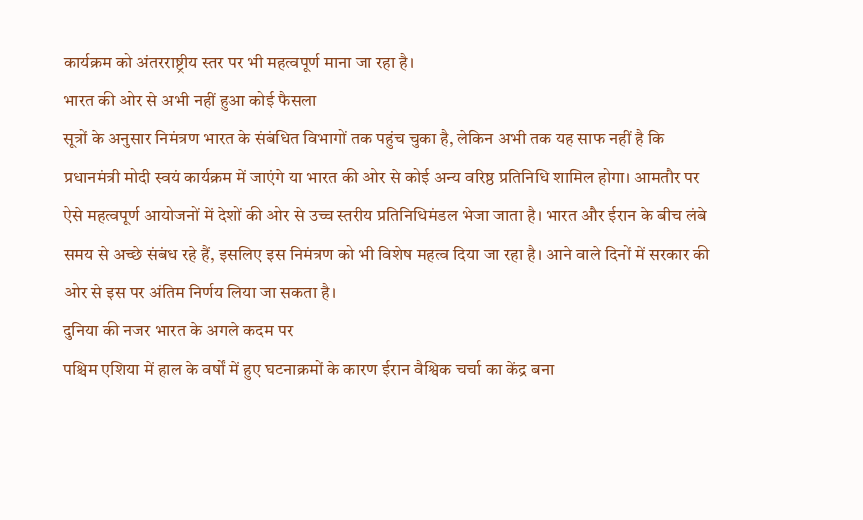कार्यक्रम को अंतरराष्ट्रीय स्तर पर भी महत्वपूर्ण माना जा रहा है।
भारत की ओर से अभी नहीं हुआ कोई फैसला
सूत्रों के अनुसार निमंत्रण भारत के संबंधित विभागों तक पहुंच चुका है, लेकिन अभी तक यह साफ नहीं है कि प्रधानमंत्री मोदी स्वयं कार्यक्रम में जाएंगे या भारत की ओर से कोई अन्य वरिष्ठ प्रतिनिधि शामिल होगा। आमतौर पर ऐसे महत्वपूर्ण आयोजनों में देशों की ओर से उच्च स्तरीय प्रतिनिधिमंडल भेजा जाता है। भारत और ईरान के बीच लंबे समय से अच्छे संबंध रहे हैं, इसलिए इस निमंत्रण को भी विशेष महत्व दिया जा रहा है। आने वाले दिनों में सरकार की ओर से इस पर अंतिम निर्णय लिया जा सकता है।
दुनिया की नजर भारत के अगले कदम पर
पश्चिम एशिया में हाल के वर्षों में हुए घटनाक्रमों के कारण ईरान वैश्विक चर्चा का केंद्र बना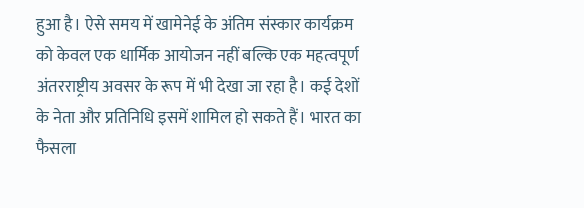हुआ है। ऐसे समय में खामेनेई के अंतिम संस्कार कार्यक्रम को केवल एक धार्मिक आयोजन नहीं बल्कि एक महत्वपूर्ण अंतरराष्ट्रीय अवसर के रूप में भी देखा जा रहा है। कई देशों के नेता और प्रतिनिधि इसमें शामिल हो सकते हैं। भारत का फैसला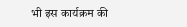भी इस कार्यक्रम की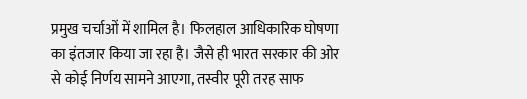प्रमुख चर्चाओं में शामिल है। फिलहाल आधिकारिक घोषणा का इंतजार किया जा रहा है। जैसे ही भारत सरकार की ओर से कोई निर्णय सामने आएगा, तस्वीर पूरी तरह साफ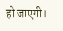हो जाएगी।